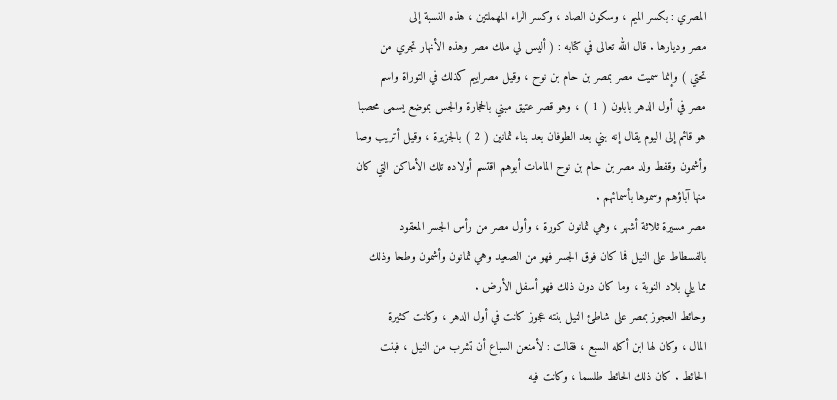المصري : بكسر الميم ، وسكون الصاد ، وكسر الراء المهملتين ، هذه النسبة إلى
مصر وديارها . قال الله تعالى في كتابه : ( أليس لي ملك مصر وهذه الأنهار تجري من
تحتي ) وإنما سميت مصر بمصر بن حام بن نوح ، وقيل مصراييم كذلك في التوراة واسم
مصر في أول الدهر بابلون ( 1 ) ، وهو قصر عتيق مبني بالحجارة والجس بموضع يسمى محصبا
هو قائم إلى اليوم يقال إنه بني بعد الطوفان بعد بناء ثمانين ( 2 ) بالجزيرة ، وقيل أتريب وصا
وأشمون وقفط ولد مصر بن حام بن نوح المامات أبوهم اقتسم أولاده تلك الأماكن التي كان
منها آباؤهم وسموها بأسمائهم .
مصر مسيرة ثلاثة أشهر ، وهي ثمانون كورة ، وأول مصر من رأس الجسر المعقود
بالفسطاط على النيل فما كان فوق الجسر فهو من الصعيد وهي ثمانون وأشمون وطحا وذلك
مما يلي بلاد النوبة ، وما كان دون ذلك فهو أسفل الأرض .
وحائط العجوز بمصر على شاطئ النيل بنته عجوز كانت في أول الدهر ، وكانت كثيرة
المال ، وكان لها ابن أكله السبع ، فقالت : لأمنعن السباع أن تشرب من النيل ، فبنت
الحائط . كان ذلك الحائط طلسما ، وكانت فيه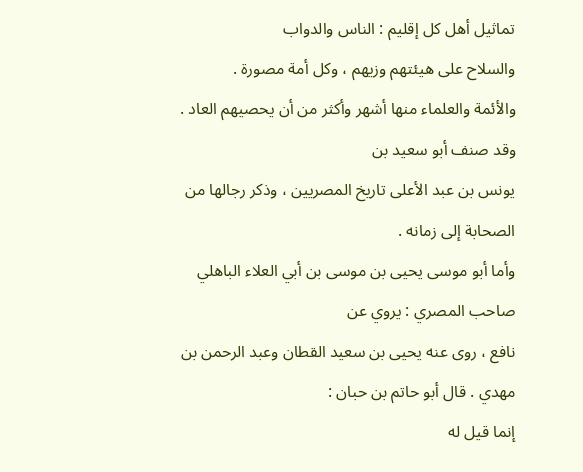تماثيل أهل كل إقليم : الناس والدواب
والسلاح على هيئتهم وزيهم ، وكل أمة مصورة .
والأئمة والعلماء منها أشهر وأكثر من أن يحصيهم العاد . وقد صنف أبو سعيد بن
يونس بن عبد الأعلى تاريخ المصريين ، وذكر رجالها من الصحابة إلى زمانه .
وأما أبو موسى يحيى بن موسى بن أبي العلاء الباهلي صاحب المصري : يروي عن
نافع ، روى عنه يحيى بن سعيد القطان وعبد الرحمن بن مهدي . قال أبو حاتم بن حبان :
إنما قيل له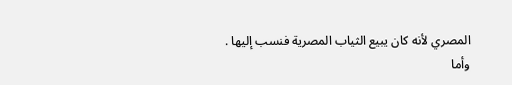المصري لأنه كان يبيع الثياب المصرية فنسب إليها .
وأما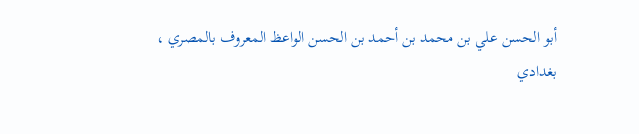أبو الحسن علي بن محمد بن أحمد بن الحسن الواعظ المعروف بالمصري ،
بغدادي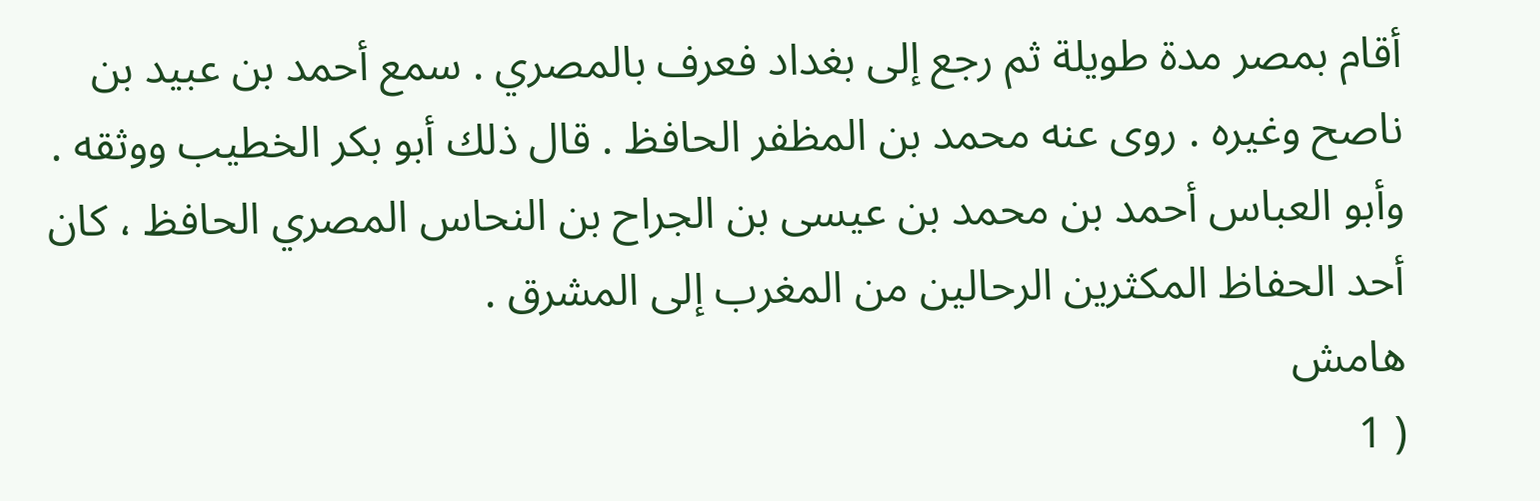أقام بمصر مدة طويلة ثم رجع إلى بغداد فعرف بالمصري . سمع أحمد بن عبيد بن
ناصح وغيره . روى عنه محمد بن المظفر الحافظ . قال ذلك أبو بكر الخطيب ووثقه .
وأبو العباس أحمد بن محمد بن عيسى بن الجراح بن النحاس المصري الحافظ ، كان
أحد الحفاظ المكثرين الرحالين من المغرب إلى المشرق .
هامش
( 1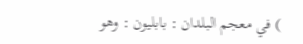) في معجم البلدان : بابليون : وهو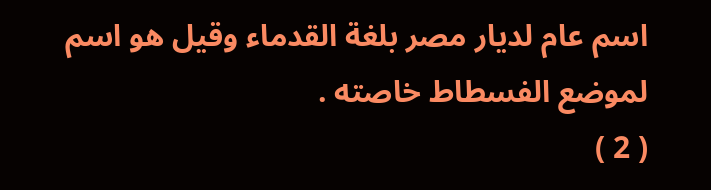اسم عام لديار مصر بلغة القدماء وقيل هو اسم لموضع الفسطاط خاصته .
( 2 )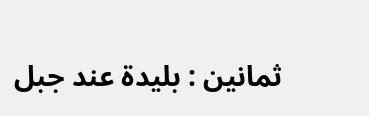ثمانين : بليدة عند جبل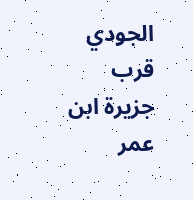الجودي قرب جزيرة ابن عمر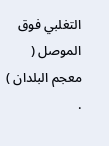التغلبي فوق الموصل ( معجم البلدان ) .